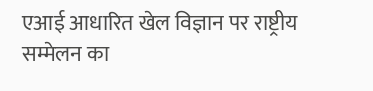एआई आधारित खेल विज्ञान पर राष्ट्रीय सम्मेलन का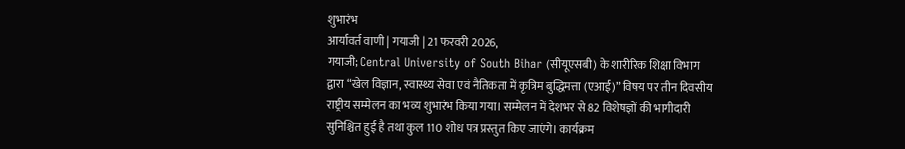शुभारंभ
आर्यावर्त वाणी | गयाजी | 21 फरवरी 2026,
गयाजी; Central University of South Bihar (सीयूएसबी) के शारीरिक शिक्षा विभाग द्वारा “खेल विज्ञान, स्वास्थ्य सेवा एवं नैतिकता में कृत्रिम बुद्धिमत्ता (एआई)” विषय पर तीन दिवसीय राष्ट्रीय सम्मेलन का भव्य शुभारंभ किया गया। सम्मेलन में देशभर से 82 विशेषज्ञों की भागीदारी सुनिश्चित हुई है तथा कुल 110 शोध पत्र प्रस्तुत किए जाएंगे। कार्यक्रम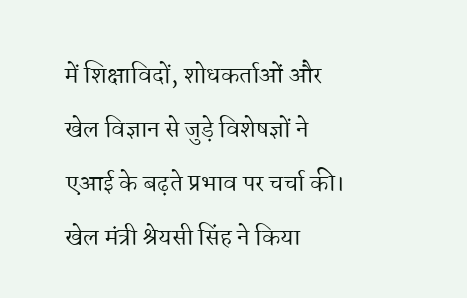में शिक्षाविदों, शोधकर्ताओं और खेल विज्ञान से जुड़े विशेषज्ञों ने एआई के बढ़ते प्रभाव पर चर्चा की।
खेल मंत्री श्रेयसी सिंह ने किया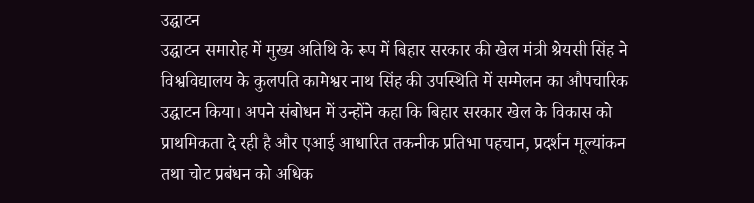उद्घाटन
उद्घाटन समारोह में मुख्य अतिथि के रूप में बिहार सरकार की खेल मंत्री श्रेयसी सिंह ने विश्वविद्यालय के कुलपति कामेश्वर नाथ सिंह की उपस्थिति में सम्मेलन का औपचारिक उद्घाटन किया। अपने संबोधन में उन्होंने कहा कि बिहार सरकार खेल के विकास को प्राथमिकता दे रही है और एआई आधारित तकनीक प्रतिभा पहचान, प्रदर्शन मूल्यांकन तथा चोट प्रबंधन को अधिक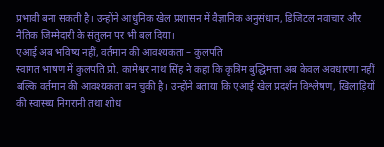प्रभावी बना सकती है। उन्होंने आधुनिक खेल प्रशासन में वैज्ञानिक अनुसंधान, डिजिटल नवाचार और नैतिक जिम्मेदारी के संतुलन पर भी बल दिया।
एआई अब भविष्य नहीं, वर्तमान की आवश्यकता – कुलपति
स्वागत भाषण में कुलपति प्रो. कामेश्वर नाथ सिंह ने कहा कि कृत्रिम बुद्धिमत्ता अब केवल अवधारणा नहीं बल्कि वर्तमान की आवश्यकता बन चुकी है। उन्होंने बताया कि एआई खेल प्रदर्शन विश्लेषण, खिलाड़ियों की स्वास्थ्य निगरानी तथा शोध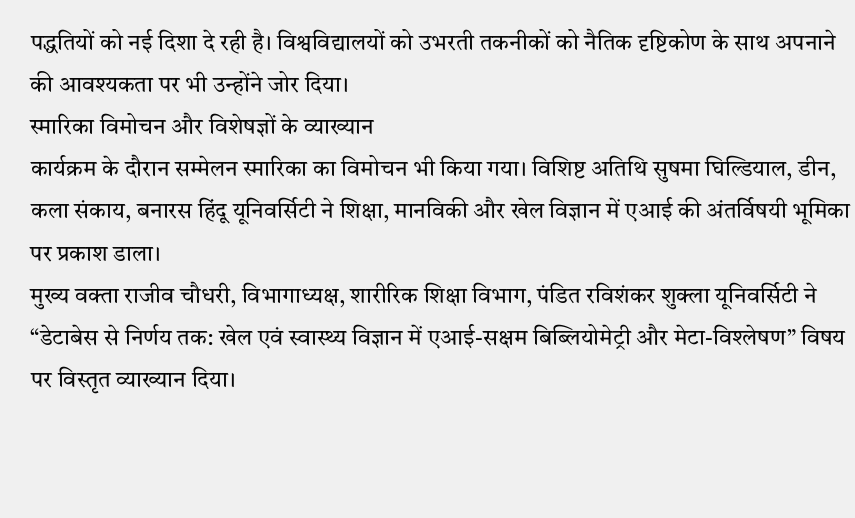पद्धतियों को नई दिशा दे रही है। विश्वविद्यालयों को उभरती तकनीकों को नैतिक दृष्टिकोण के साथ अपनाने की आवश्यकता पर भी उन्होंने जोर दिया।
स्मारिका विमोचन और विशेषज्ञों के व्याख्यान
कार्यक्रम के दौरान सम्मेलन स्मारिका का विमोचन भी किया गया। विशिष्ट अतिथि सुषमा घिल्डियाल, डीन, कला संकाय, बनारस हिंदू यूनिवर्सिटी ने शिक्षा, मानविकी और खेल विज्ञान में एआई की अंतर्विषयी भूमिका पर प्रकाश डाला।
मुख्य वक्ता राजीव चौधरी, विभागाध्यक्ष, शारीरिक शिक्षा विभाग, पंडित रविशंकर शुक्ला यूनिवर्सिटी ने “डेटाबेस से निर्णय तक: खेल एवं स्वास्थ्य विज्ञान में एआई-सक्षम बिब्लियोमेट्री और मेटा-विश्लेषण” विषय पर विस्तृत व्याख्यान दिया।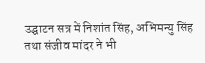उद्घाटन सत्र में निशांत सिंह, अभिमन्यु सिंह तथा संजीव मांदर ने भी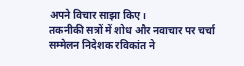अपने विचार साझा किए।
तकनीकी सत्रों में शोध और नवाचार पर चर्चा
सम्मेलन निदेशक रविकांत ने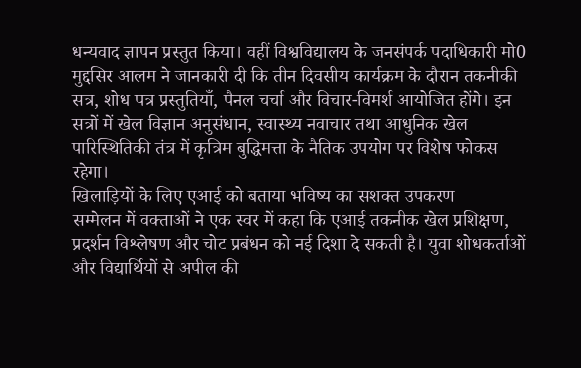धन्यवाद ज्ञापन प्रस्तुत किया। वहीं विश्वविद्यालय के जनसंपर्क पदाधिकारी मो0 मुद्दसिर आलम ने जानकारी दी कि तीन दिवसीय कार्यक्रम के दौरान तकनीकी सत्र, शोध पत्र प्रस्तुतियाँ, पैनल चर्चा और विचार-विमर्श आयोजित होंगे। इन सत्रों में खेल विज्ञान अनुसंधान, स्वास्थ्य नवाचार तथा आधुनिक खेल पारिस्थितिकी तंत्र में कृत्रिम बुद्धिमत्ता के नैतिक उपयोग पर विशेष फोकस रहेगा।
खिलाड़ियों के लिए एआई को बताया भविष्य का सशक्त उपकरण
सम्मेलन में वक्ताओं ने एक स्वर में कहा कि एआई तकनीक खेल प्रशिक्षण, प्रदर्शन विश्लेषण और चोट प्रबंधन को नई दिशा दे सकती है। युवा शोधकर्ताओं और विद्यार्थियों से अपील की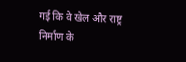गई कि वे खेल और राष्ट्र निर्माण के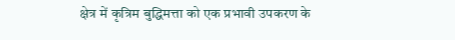क्षेत्र में कृत्रिम बुद्धिमत्ता को एक प्रभावी उपकरण के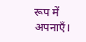रूप में अपनाएँ।